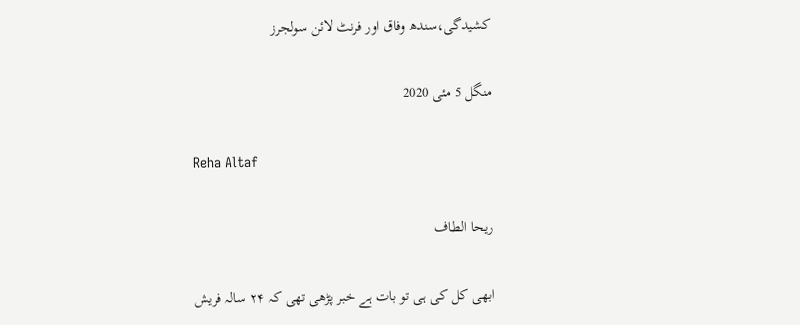کشیدگی،سندھ وفاق اور فرنٹ لائن سولجرز

منگل 5 مئی 2020

Reha Altaf

ریحا الطاف

ابھی کل کی ہی تو بات ہے خبر پڑھی تھی کہ ۲۴ سالہ فریش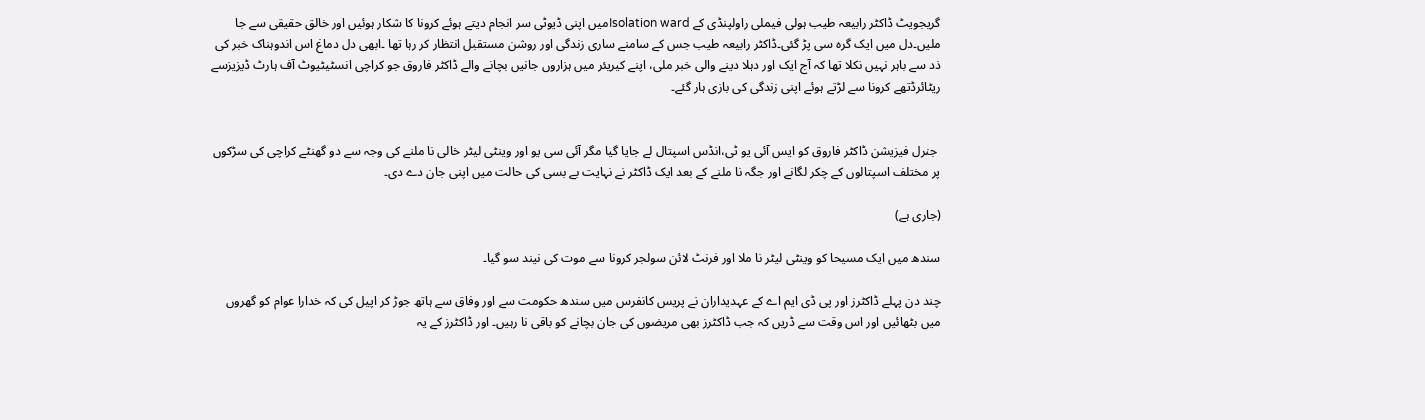گریجویٹ ڈاکٹر رابیعہ طیب ہولی فیملی راولپنڈی کے Isolation wardمیں اپنی ڈیوٹی سر انجام دیتے ہوئے کرونا کا شکار ہوئیں اور خالق حقیقی سے جا ملیں۔دل میں ایک گرہ سی پڑ گئی۔ڈاکٹر رابیعہ طیب جس کے سامنے ساری زندگی اور روشن مستقبل انتظار کر رہا تھا ۔ابھی دل دماغ اس اندوہناک خبر کی ذد سے باہر نہیں نکلا تھا کہ آج ایک اور دہلا دینے والی خبر ملی، اپنے کیریئر میں ہزاروں جانیں بچانے والے ڈاکٹر فاروق جو کراچی انسٹیٹیوٹ آف ہارٹ ڈیزیزسے ریٹائرڈتھے کرونا سے لڑتے ہوئے اپنی زندگی کی بازی ہار گئے۔


 جنرل فیزیشن ڈاکٹر فاروق کو ایس آئی یو ٹی،انڈس اسپتال لے جایا گیا مگر آئی سی یو اور وینٹی لیٹر خالی نا ملنے کی وجہ سے دو گھنٹے کراچی کی سڑکوں پر مختلف اسپتالوں کے چکر لگانے اور جگہ نا ملنے کے بعد ایک ڈاکٹر نے نہایت بے بسی کی حالت میں اپنی جان دے دی۔

(جاری ہے)

سندھ میں ایک مسیحا کو وینٹی لیٹر نا ملا اور فرنٹ لائن سولجر کرونا سے موت کی نیند سو گیا۔

چند دن پہلے ڈاکٹرز اور پی ڈی ایم اے کے عہدیداران نے پریس کانفرس میں سندھ حکومت سے اور وفاق سے ہاتھ جوڑ کر اپیل کی کہ خدارا عوام کو گھروں میں بٹھائیں اور اس وقت سے ڈریں کہ جب ڈاکٹرز بھی مریضوں کی جان بچانے کو باقی نا رہیں۔ اور ڈاکٹرز کے یہ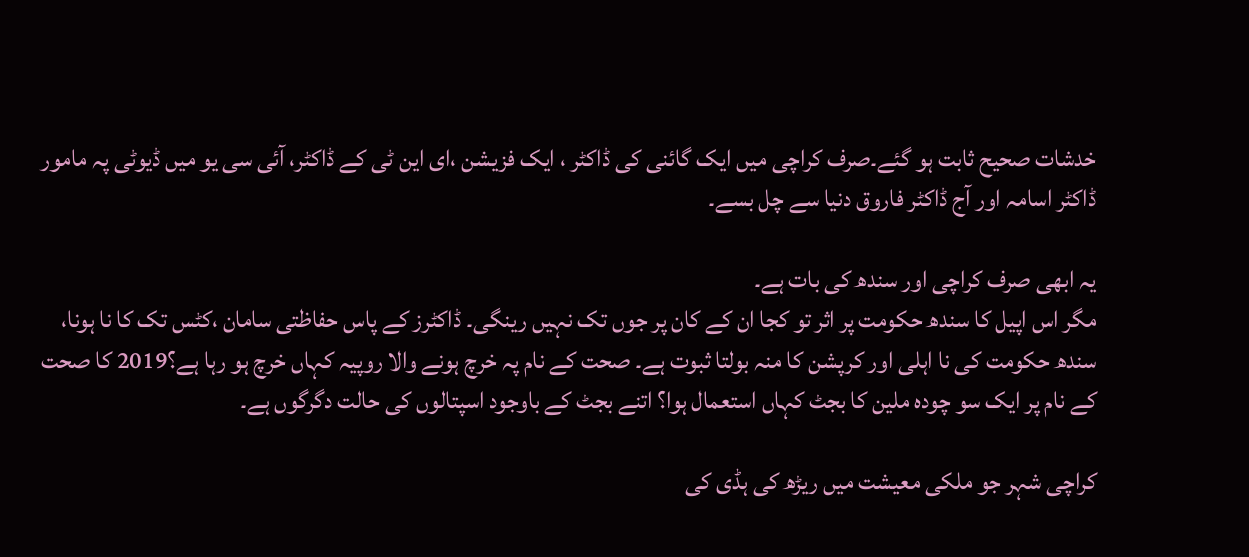خدشات صحیح ثابت ہو گئے۔صرف کراچی میں ایک گائنی کی ڈاکٹر ، ایک فزیشن ،ای این ٹی کے ڈاکٹر، آئی سی یو میں ڈیوٹی پہ مامور ڈاکٹر اسامہ اور آج ڈاکٹر فاروق دنیا سے چل بسے۔

یہ ابھی صرف کراچی اور سندھ کی بات ہے۔
مگر اس اپیل کا سندھ حکومت پر اثر تو کجا ان کے کان پر جوں تک نہیں رینگی۔ ڈاکٹرز کے پاس حفاظتی سامان ،کٹس تک کا نا ہونا، سندھ حکومت کی نا اہلی اور کرپشن کا منہ بولتا ثبوت ہے۔ صحت کے نام پہ خرچ ہونے والا روپیہ کہاں خرچ ہو رہا ہے؟2019 کا صحت کے نام پر ایک سو چودہ ملین کا بجٹ کہاں استعمال ہوا؟ اتنے بجٹ کے باوجود اسپتالوں کی حالت دگرگوں ہے۔

کراچی شہر جو ملکی معیشت میں ریڑھ کی ہڈی کی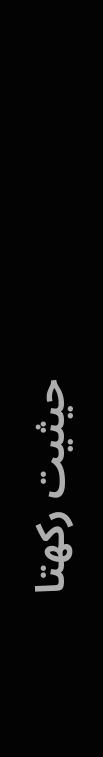حیثیت رکھتا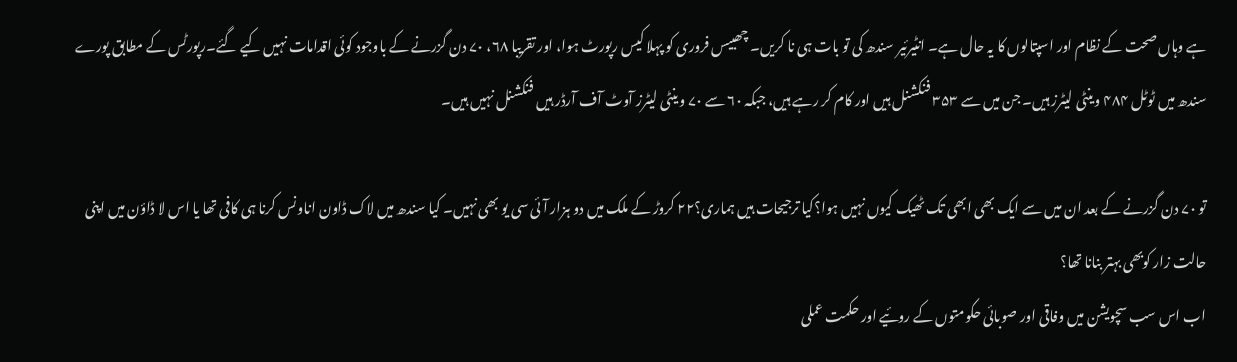ہے وہاں صحت کے نظام اور اسپتالوں کا یہ حال ہے۔ انٹیرئیر سندھ کی تو بات ہی نا کریں۔ چھبیس فروری کو پہلا کیس رپورٹ ہوا، اور تقریبا ۶۸، ۷۰ دن گزرنے کے باوجود کوئی اقدامات نہیں کیے گئے۔رپورٹس کے مطابق پورے سندھ میں ٹوٹل ۴۸۴ وینٹی لیٹرز ہیں۔ جن میں سے ۳۵۳ فنکشنل ہیں اور کام کر رہے ہیں، جبکہ ۶۰ سے ۷۰ وینٹی لیٹرز آوٹ آف آرڈر ہیں فنکشنل نہیں ہیں۔

تو ۷۰ دن گزرنے کے بعد ان میں سے ایک بھی ابھی تک ٹھیک کیوں نہیں ہوا؟کیا ترجیحات ہیں ہماری؟۲۲ کروڑ کے ملک میں دو ہزار آئی سی یو بھی نہیں۔ کیا سندھ میں لاک ڈاون اناونس کرنا ہی کافی تھا یا اس لا ڈاؤن میں اپنی حالت زار کوبھی بہتر بنانا تھا؟
اب اس سب سچویشن میں وفاقی اور صوبائی حکومتوں کے روئیے اور حکمت عملی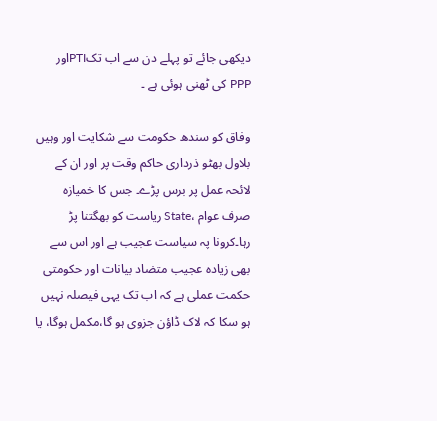دیکھی جائے تو پہلے دن سے اب تکPTIاور PPP کی ٹھنی ہوئی ہے ۔

وفاق کو سندھ حکومت سے شکایت اور وہیں بلاول بھٹو ذرداری حاکم وقت پر اور ان کے لائحہ عمل پر برس پڑے۔ جس کا خمیازہ صرف عوام ،State ریاست کو بھگتنا پڑ رہا۔کرونا پہ سیاست عجیب ہے اور اس سے بھی زیادہ عجیب متضاد بیانات اور حکومتی حکمت عملی ہے کہ اب تک یہی فیصلہ نہیں ہو سکا کہ لاک ڈاؤن جزوی ہو گا،مکمل ہوگا، یا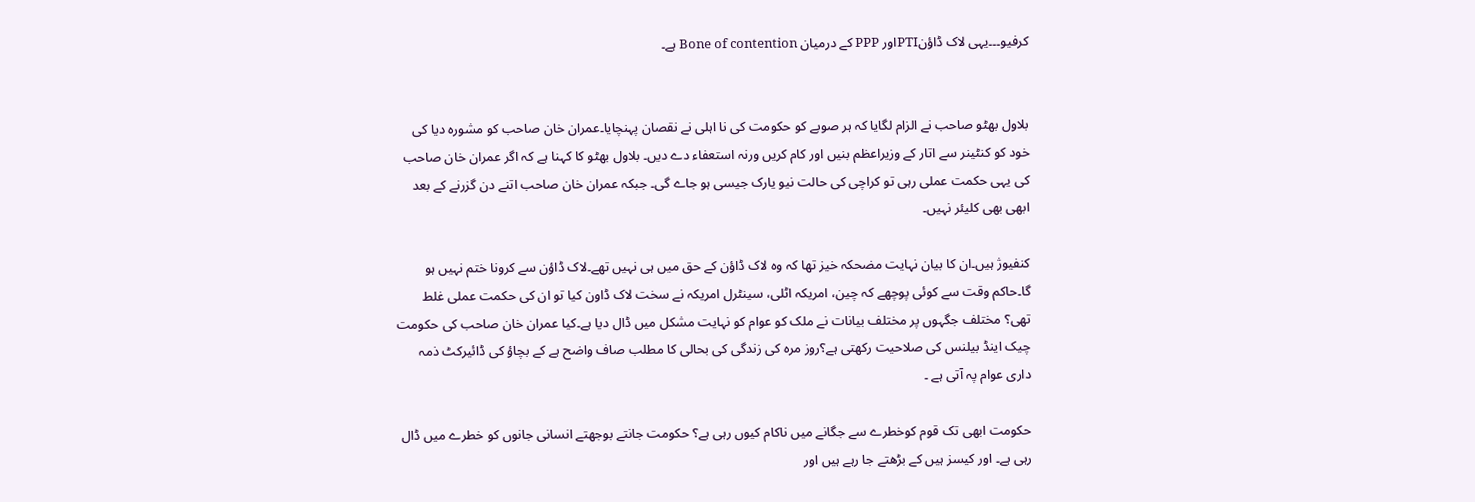کرفیو۔۔۔یہی لاک ڈاؤنPTIاور PPP کے درمیان Bone of contention ہے۔


بلاول بھٹو صاحب نے الزام لگایا کہ ہر صوبے کو حکومت کی نا اہلی نے نقصان پہنچایا۔عمران خان صاحب کو مشورہ دیا کی خود کو کنٹینر سے اتار کے وزیراعظم بنیں اور کام کریں ورنہ استعفاء دے دیں۔ بلاول بھٹو کا کہنا ہے کہ اگر عمران خان صاحب کی یہی حکمت عملی رہی تو کراچی کی حالت نیو یارک جیسی ہو جاے گی۔ جبکہ عمران خان صاحب اتنے دن گزرنے کے بعد ابھی بھی کلیئر نہیں۔

کنفیوژ ہیں۔ان کا بیان نہایت مضحکہ خیز تھا کہ وہ لاک ڈاؤن کے حق میں ہی نہیں تھے۔لاک ڈاؤن سے کرونا ختم نہیں ہو گا۔حاکم وقت سے کوئی پوچھے کہ چین، امریکہ اٹلی، سینٹرل امریکہ نے سخت لاک ڈاون کیا تو ان کی حکمت عملی غلط تھی؟ مختلف جگہوں پر مختلف بیانات نے ملک کو عوام کو نہایت مشکل میں ڈال دیا ہے۔کیا عمران خان صاحب کی حکومت چیک اینڈ بیلنس کی صلاحیت رکھتی ہے؟روز مرہ کی زندگی کی بحالی کا مطلب صاف واضح ہے کے بچاؤ کی ڈائیرکٹ ذمہ داری عوام پہ آتی ہے ۔

حکومت ابھی تک قوم کوخطرے سے جگانے میں ناکام کیوں رہی ہے؟ حکومت جانتے بوجھتے انسانی جانوں کو خطرے میں ڈال رہی ہے۔ اور کیسز ہیں کے بڑھتے جا رہے ہیں اور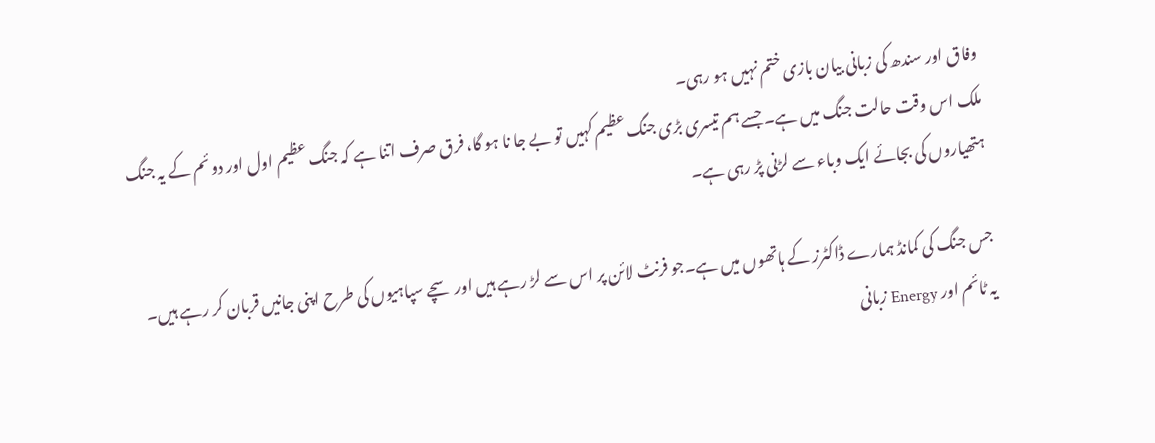وفاق اور سندھ کی زبانی بیان بازی ختم نہیں ہو رہی۔
ملک اس وقت حالت جنگ میں ہے۔ جسے ہم تیسری بڑی جنگ عظیم کہیں تو بے جا نا ہو گا، فرق صرف اتنا ہے کہ جنگ عظیم اول اور دوئم کے یہ جنگ ہتھیاروں کی بجائے ایک وباء سے لڑنی پڑ رہی ہے۔

جس جنگ کی کمانڈ ہمارے ڈاکٹرز کے ہاتھوں میں ہے۔جو فرنٹ لائن پر اس سے لڑ رہے ہیں اور سچے سپاہیوں کی طرح اپنی جانیں قربان کر رہے ہیں۔
یہ ٹائم اور Energy زبانی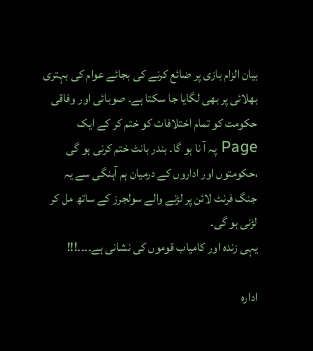بیان الزام بازی پر ضائع کرنے کی بجائے عوام کی بہتری بھلائی پر بھی لگایا جا سکتا ہے۔ صوبائی اور وفاقی حکومت کو تمام اختلافات کو ختم کر کے ایک Page پہ آ نا ہو گا۔ بندر بانٹ ختم کرنی ہو گی ،حکومتوں اور اداروں کے درمیان ہم آہنگی سے یہ جنگ فرنٹ لائن پر لڑنے والے سولجرز کے ساتھ مل کر لڑنی ہو گی۔
یہی زندہ اور کامیاب قوموں کی نشانی ہے۔۔۔۔!!!

ادارہ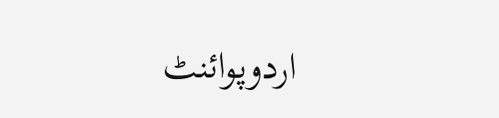اردوپوائنٹ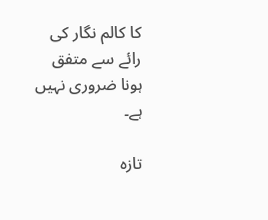کا کالم نگار کی رائے سے متفق ہونا ضروری نہیں ہے۔

تازہ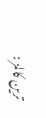ترین کالمز :